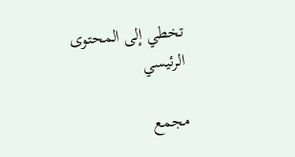تخطي إلى المحتوى الرئيسي

مجمع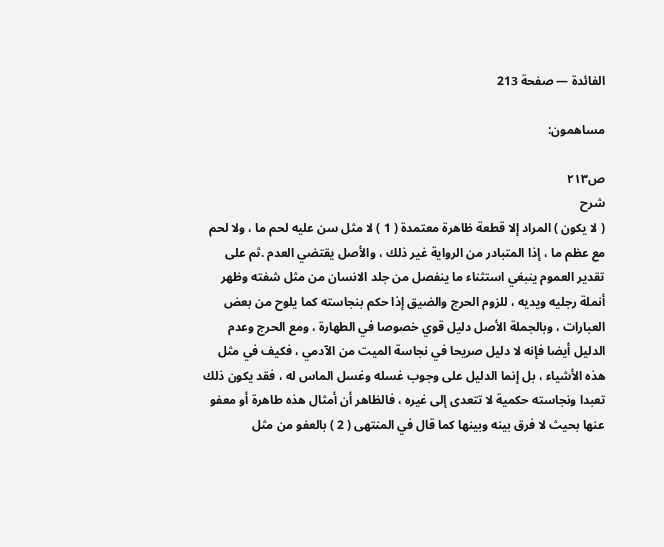الفائدة — صفحة 213

مساهمون:

ص٢١٣
شرح
( لا يكون ) المراد إلا قطعة ظاهرة معتمدة ( 1 ) لا مثل سن عليه لحم ما ، ولا لحم مع عظم ما ، إذا المتبادر من الرواية غير ذلك ، والأصل يقتضي العدم .ثم على تقدير العموم ينبغي استثناء ما ينفصل من جلد الانسان من مثل شفته وظهر أنملة رجليه ويديه ، للزوم الحرج والضيق إذا حكم بنجاسته كما يلوح من بعض العبارات ، وبالجملة الأصل دليل قوي خصوصا في الطهارة ، ومع الحرج وعدم الدليل أيضا فإنه لا دليل صريحا في نجاسة الميت من الآدمي ، فكيف في مثل هذه الأشياء ، بل إنما الدليل على وجوب غسله وغسل الماس له ، فقد يكون ذلك تعبدا ونجاسته حكمية لا تتعدى إلى غيره ، فالظاهر أن أمثال هذه طاهرة أو معفو عنها بحيث لا فرق بينه وبينها كما قال في المنتهى ( 2 ) بالعفو من مثل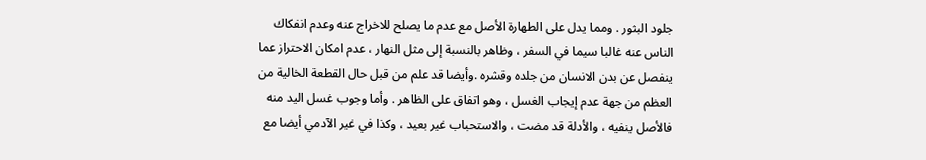جلود البثور . ومما يدل على الطهارة الأصل مع عدم ما يصلح للاخراج عنه وعدم انفكاك الناس عنه غالبا سيما في السفر ، وظاهر بالنسبة إلى مثل النهار ، عدم امكان الاحتراز عما ينفصل عن بدن الانسان من جلده وقشره .وأيضا قد علم من قبل حال القطعة الخالية من العظم من جهة عدم إيجاب الغسل ، وهو اتفاق على الظاهر . وأما وجوب غسل اليد منه فالأصل ينفيه ، والأدلة قد مضت ، والاستحباب غير بعيد ، وكذا في غير الآدمي أيضا مع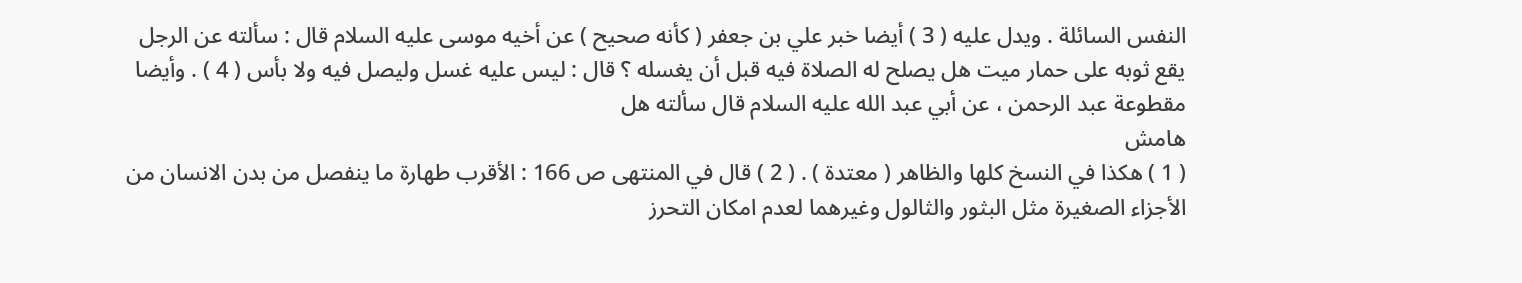النفس السائلة . ويدل عليه ( 3 ) أيضا خبر علي بن جعفر ( كأنه صحيح ) عن أخيه موسى عليه السلام قال : سألته عن الرجل يقع ثوبه على حمار ميت هل يصلح له الصلاة فيه قبل أن يغسله ؟ قال : ليس عليه غسل وليصل فيه ولا بأس ( 4 ) . وأيضا مقطوعة عبد الرحمن ، عن أبي عبد الله عليه السلام قال سألته هل
هامش
( 1 ) هكذا في النسخ كلها والظاهر ( معتدة ) . ( 2 ) قال في المنتهى ص 166 : الأقرب طهارة ما ينفصل من بدن الانسان من الأجزاء الصغيرة مثل البثور والثالول وغيرهما لعدم امكان التحرز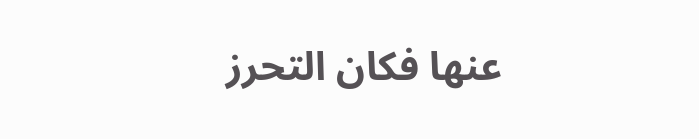عنها فكان التحرز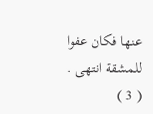عنها فكان عفوا للمشقة انتهى . ( 3 )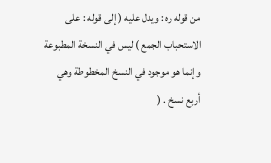من قوله ره : ويدل عليه ( إلى قوله : على الاستحباب الجمع ) ليس في النسخة المطبوعة وإنما هو موجود في النسخ المخطوطة وهي أربع نسخ . (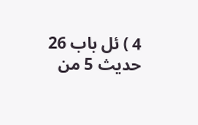4 ) ئل باب 26 حديث 5 من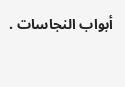أبواب النجاسات .